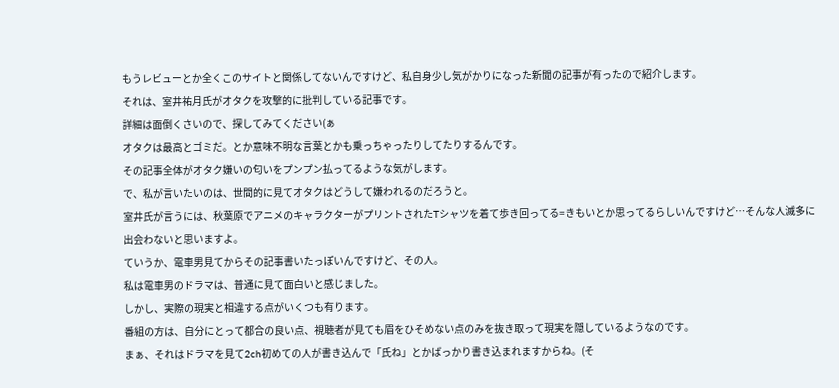もうレビューとか全くこのサイトと関係してないんですけど、私自身少し気がかりになった新聞の記事が有ったので紹介します。
それは、室井祐月氏がオタクを攻撃的に批判している記事です。
詳細は面倒くさいので、探してみてください(ぁ
オタクは最高とゴミだ。とか意味不明な言葉とかも乗っちゃったりしてたりするんです。
その記事全体がオタク嫌いの匂いをプンプン払ってるような気がします。
で、私が言いたいのは、世間的に見てオタクはどうして嫌われるのだろうと。
室井氏が言うには、秋葉原でアニメのキャラクターがプリントされたTシャツを着て歩き回ってる=きもいとか思ってるらしいんですけど…そんな人滅多に出会わないと思いますよ。
ていうか、電車男見てからその記事書いたっぽいんですけど、その人。
私は電車男のドラマは、普通に見て面白いと感じました。
しかし、実際の現実と相違する点がいくつも有ります。
番組の方は、自分にとって都合の良い点、視聴者が見ても眉をひそめない点のみを抜き取って現実を隠しているようなのです。
まぁ、それはドラマを見て2ch初めての人が書き込んで「氏ね」とかばっかり書き込まれますからね。(そ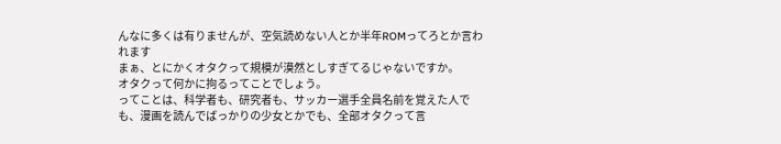んなに多くは有りませんが、空気読めない人とか半年ROMってろとか言われます
まぁ、とにかくオタクって規模が漠然としすぎてるじゃないですか。
オタクって何かに拘るってことでしょう。
ってことは、科学者も、研究者も、サッカー選手全員名前を覚えた人でも、漫画を読んでばっかりの少女とかでも、全部オタクって言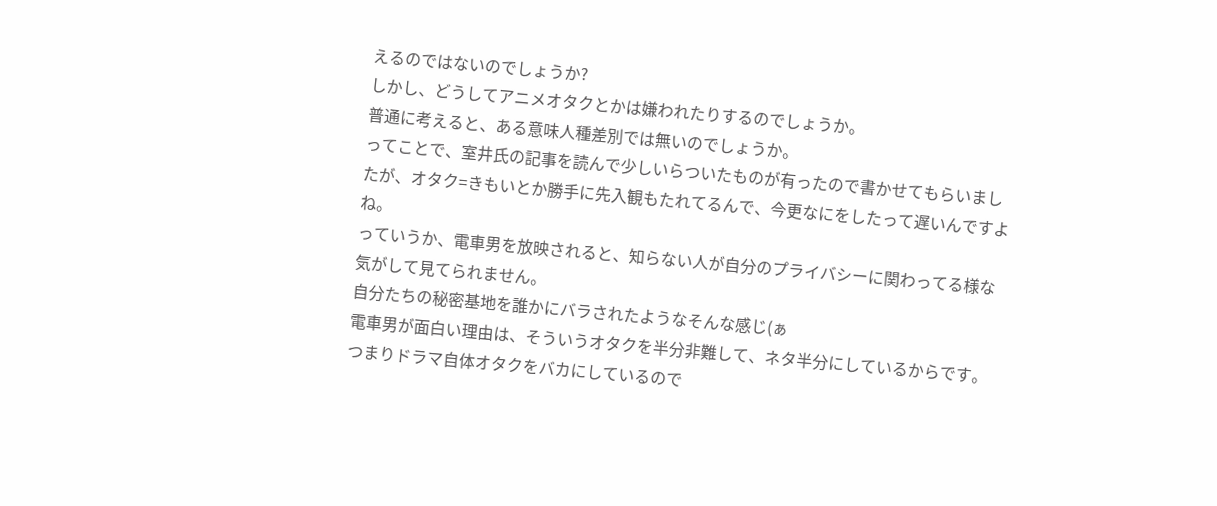えるのではないのでしょうか?
しかし、どうしてアニメオタクとかは嫌われたりするのでしょうか。
普通に考えると、ある意味人種差別では無いのでしょうか。
ってことで、室井氏の記事を読んで少しいらついたものが有ったので書かせてもらいましたが、オタク=きもいとか勝手に先入観もたれてるんで、今更なにをしたって遅いんですよね。
っていうか、電車男を放映されると、知らない人が自分のプライバシーに関わってる様な気がして見てられません。
自分たちの秘密基地を誰かにバラされたようなそんな感じ(ぁ
電車男が面白い理由は、そういうオタクを半分非難して、ネタ半分にしているからです。
つまりドラマ自体オタクをバカにしているので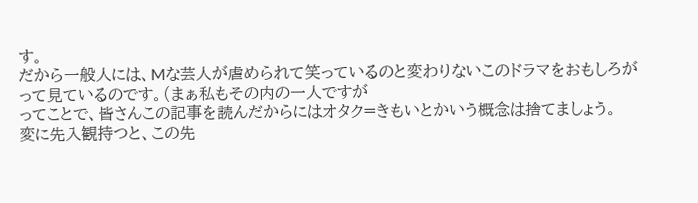す。
だから一般人には、Mな芸人が虐められて笑っているのと変わりないこのドラマをおもしろがって見ているのです。(まぁ私もその内の一人ですが
ってことで、皆さんこの記事を読んだからにはオタク=きもいとかいう概念は捨てましょう。
変に先入観持つと、この先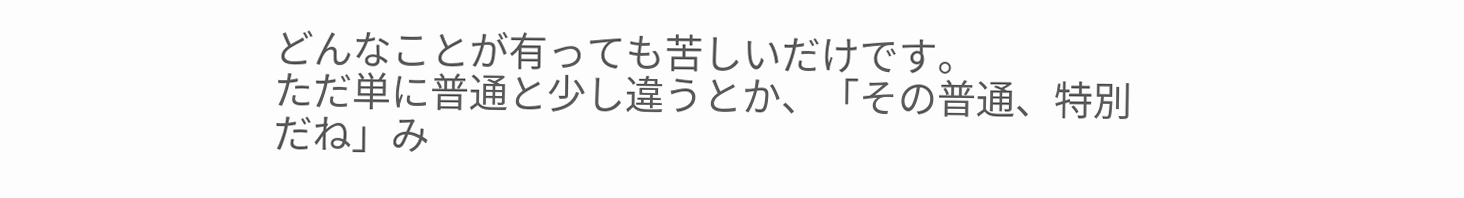どんなことが有っても苦しいだけです。
ただ単に普通と少し違うとか、「その普通、特別だね」み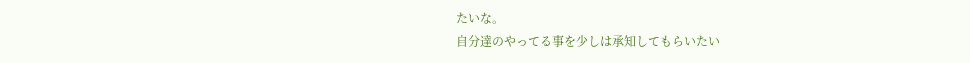たいな。
自分達のやってる事を少しは承知してもらいたい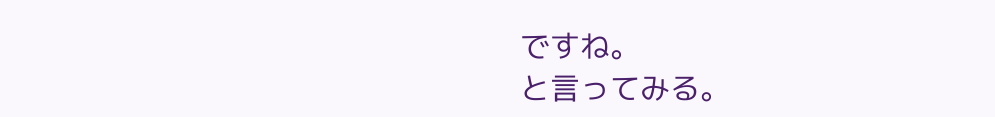ですね。
と言ってみる。